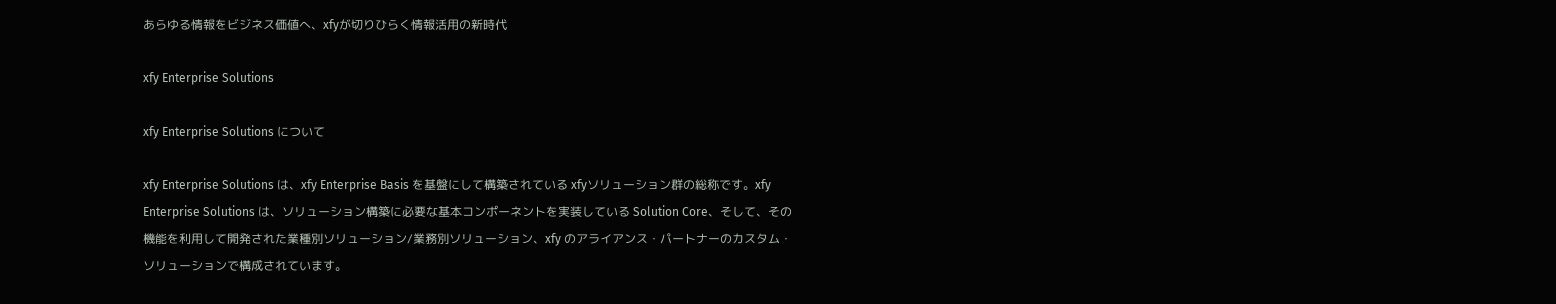あらゆる情報をビジネス価値へ、xfyが切りひらく情報活用の新時代

xfy Enterprise Solutions

xfy Enterprise Solutions について

xfy Enterprise Solutions は、xfy Enterprise Basis を基盤にして構築されている xfyソリューション群の総称です。xfy Enterprise Solutions は、ソリューション構築に必要な基本コンポーネントを実装している Solution Core、そして、その機能を利用して開発された業種別ソリューション/業務別ソリューション、xfy のアライアンス・パートナーのカスタム・ソリューションで構成されています。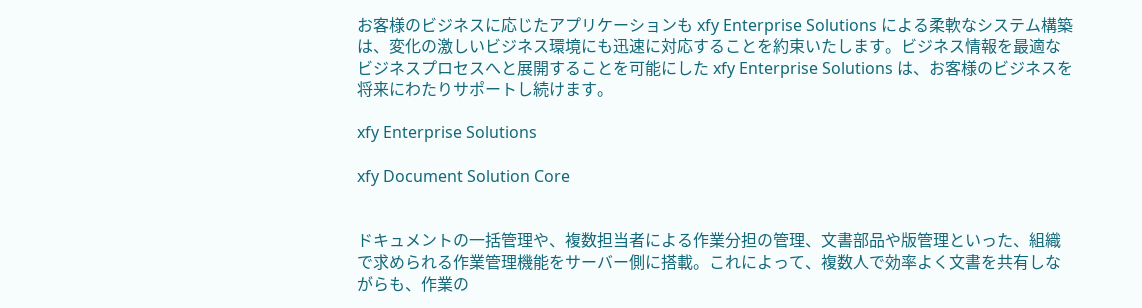お客様のビジネスに応じたアプリケーションも xfy Enterprise Solutions による柔軟なシステム構築は、変化の激しいビジネス環境にも迅速に対応することを約束いたします。ビジネス情報を最適なビジネスプロセスへと展開することを可能にした xfy Enterprise Solutions は、お客様のビジネスを将来にわたりサポートし続けます。

xfy Enterprise Solutions

xfy Document Solution Core


ドキュメントの一括管理や、複数担当者による作業分担の管理、文書部品や版管理といった、組織で求められる作業管理機能をサーバー側に搭載。これによって、複数人で効率よく文書を共有しながらも、作業の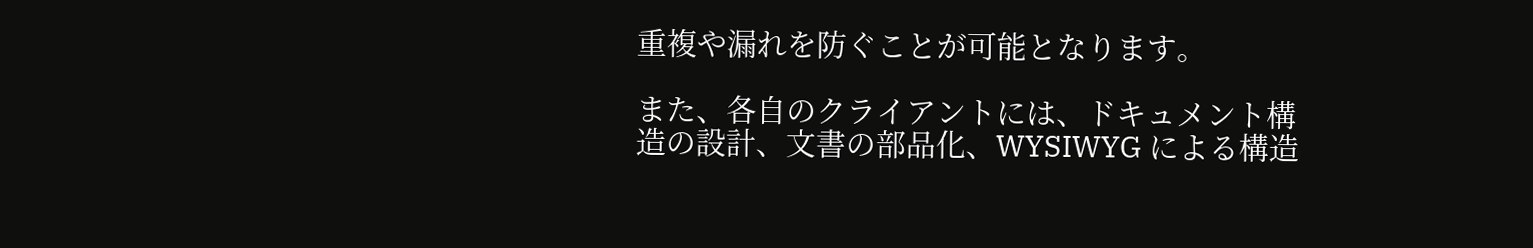重複や漏れを防ぐことが可能となります。

また、各自のクライアントには、ドキュメント構造の設計、文書の部品化、WYSIWYG による構造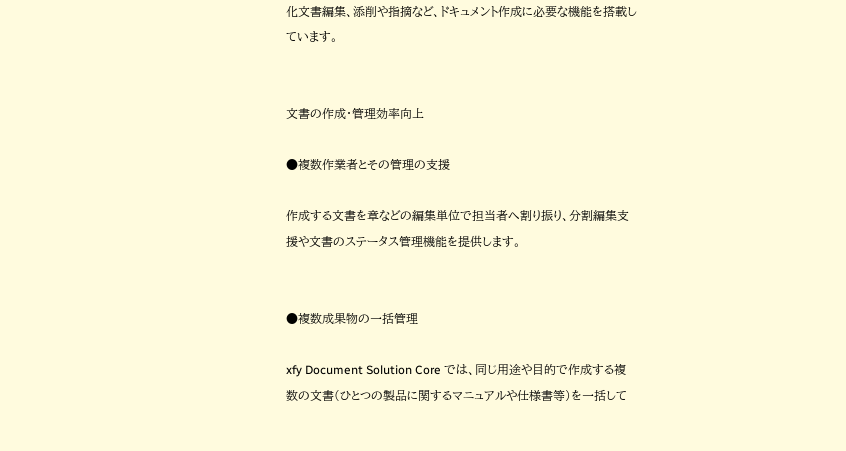化文書編集、添削や指摘など、ドキュメント作成に必要な機能を搭載しています。


文書の作成・管理効率向上

●複数作業者とその管理の支援

作成する文書を章などの編集単位で担当者へ割り振り、分割編集支援や文書のステータス管理機能を提供します。


●複数成果物の一括管理

xfy Document Solution Core では、同じ用途や目的で作成する複数の文書(ひとつの製品に関するマニュアルや仕様書等)を一括して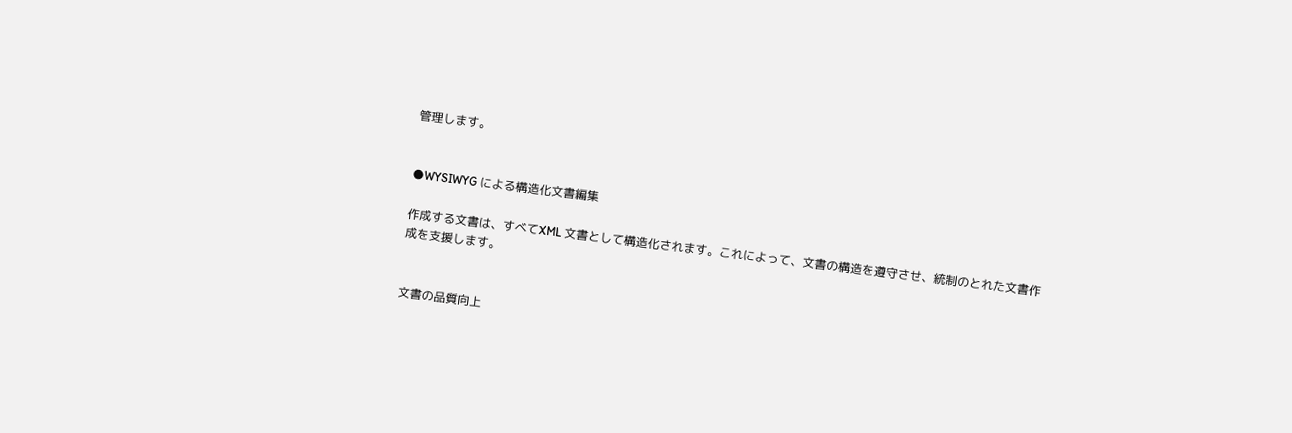管理します。


●WYSIWYG による構造化文書編集

作成する文書は、すべてXML 文書として構造化されます。これによって、文書の構造を遵守させ、統制のとれた文書作成を支援します。


文書の品質向上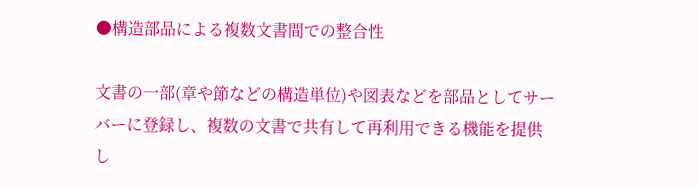●構造部品による複数文書間での整合性

文書の一部(章や節などの構造単位)や図表などを部品としてサーバーに登録し、複数の文書で共有して再利用できる機能を提供し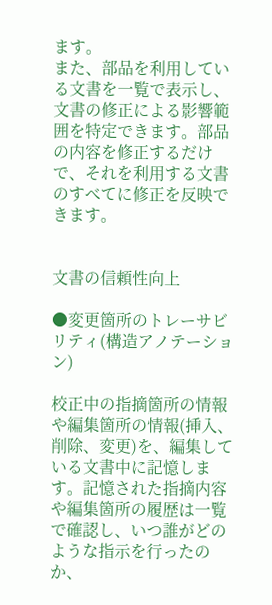ます。
また、部品を利用している文書を一覧で表示し、文書の修正による影響範囲を特定できます。部品の内容を修正するだけで、それを利用する文書のすべてに修正を反映できます。


文書の信頼性向上

●変更箇所のトレーサビリティ(構造アノテーション)

校正中の指摘箇所の情報や編集箇所の情報(挿入、削除、変更)を、編集している文書中に記憶します。記憶された指摘内容や編集箇所の履歴は一覧で確認し、いつ誰がどのような指示を行ったのか、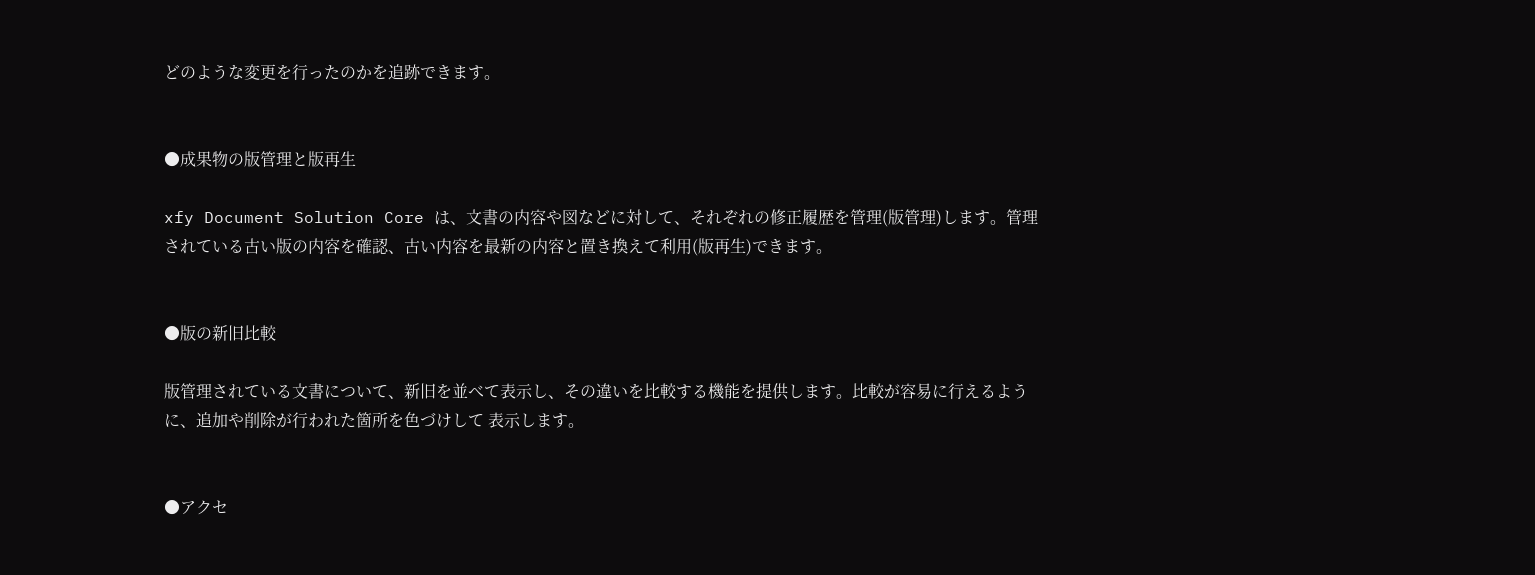どのような変更を行ったのかを追跡できます。


●成果物の版管理と版再生

xfy Document Solution Core は、文書の内容や図などに対して、それぞれの修正履歴を管理(版管理)します。管理されている古い版の内容を確認、古い内容を最新の内容と置き換えて利用(版再生)できます。


●版の新旧比較

版管理されている文書について、新旧を並べて表示し、その違いを比較する機能を提供します。比較が容易に行えるように、追加や削除が行われた箇所を色づけして 表示します。


●アクセ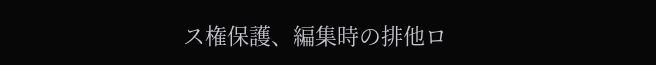ス権保護、編集時の排他ロ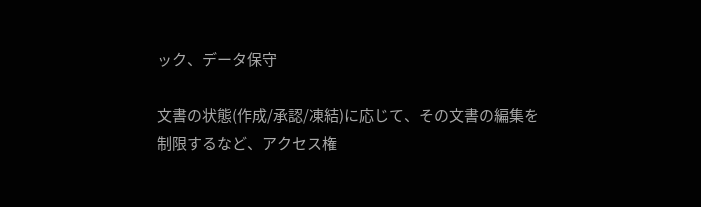ック、データ保守

文書の状態(作成/承認/凍結)に応じて、その文書の編集を制限するなど、アクセス権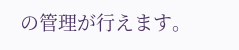の管理が行えます。